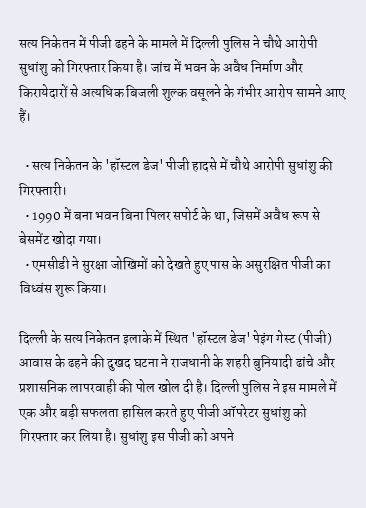सत्य निकेतन में पीजी ढहने के मामले में दिल्ली पुलिस ने चौथे आरोपी सुधांशु को गिरफ्तार किया है। जांच में भवन के अवैध निर्माण और किरायेदारों से अत्यधिक बिजली शुल्क वसूलने के गंभीर आरोप सामने आए हैं।

  • सत्य निकेतन के 'हॉस्टल डेज' पीजी हादसे में चौथे आरोपी सुधांशु की गिरफ्तारी।
  • 1990 में बना भवन बिना पिलर सपोर्ट के था, जिसमें अवैध रूप से बेसमेंट खोदा गया।
  • एमसीडी ने सुरक्षा जोखिमों को देखते हुए पास के असुरक्षित पीजी का विध्वंस शुरू किया।

दिल्ली के सत्य निकेतन इलाके में स्थित 'हॉस्टल डेज' पेइंग गेस्ट (पीजी) आवास के ढहने की दुखद घटना ने राजधानी के शहरी बुनियादी ढांचे और प्रशासनिक लापरवाही की पोल खोल दी है। दिल्ली पुलिस ने इस मामले में एक और बड़ी सफलता हासिल करते हुए पीजी ऑपरेटर सुधांशु को गिरफ्तार कर लिया है। सुधांशु इस पीजी को अपने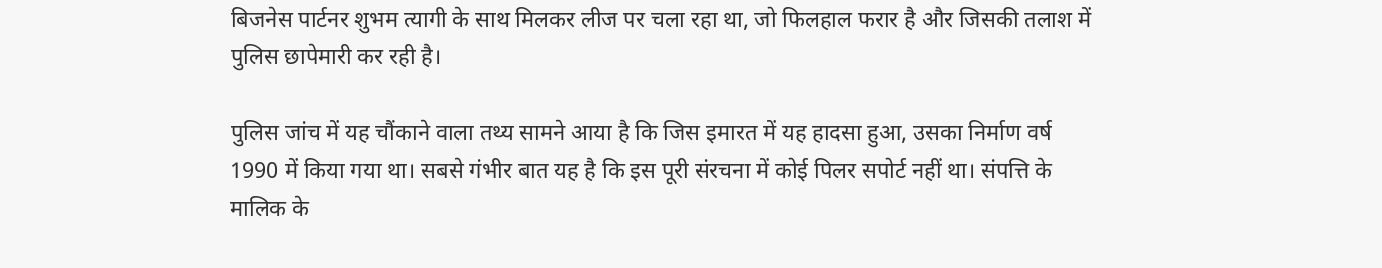बिजनेस पार्टनर शुभम त्यागी के साथ मिलकर लीज पर चला रहा था, जो फिलहाल फरार है और जिसकी तलाश में पुलिस छापेमारी कर रही है।

पुलिस जांच में यह चौंकाने वाला तथ्य सामने आया है कि जिस इमारत में यह हादसा हुआ, उसका निर्माण वर्ष 1990 में किया गया था। सबसे गंभीर बात यह है कि इस पूरी संरचना में कोई पिलर सपोर्ट नहीं था। संपत्ति के मालिक के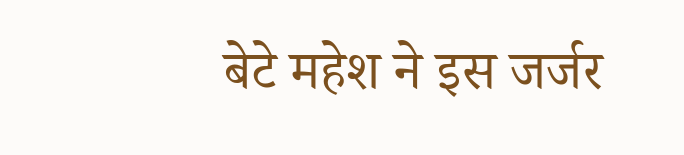बेटे महेश ने इस जर्जर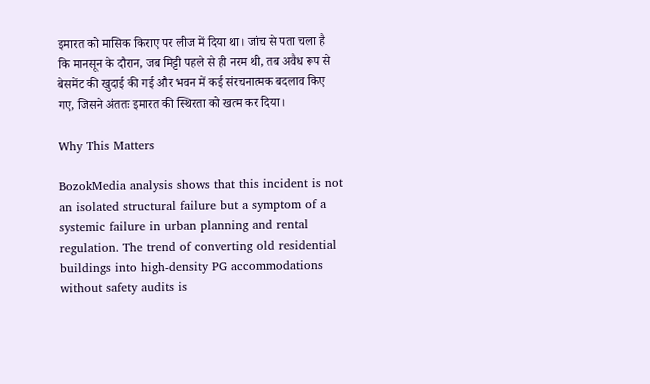इमारत को मासिक किराए पर लीज में दिया था। जांच से पता चला है कि मानसून के दौरान, जब मिट्टी पहले से ही नरम थी, तब अवैध रूप से बेसमेंट की खुदाई की गई और भवन में कई संरचनात्मक बदलाव किए गए, जिसने अंततः इमारत की स्थिरता को खत्म कर दिया।

Why This Matters

BozokMedia analysis shows that this incident is not an isolated structural failure but a symptom of a systemic failure in urban planning and rental regulation. The trend of converting old residential buildings into high-density PG accommodations without safety audits is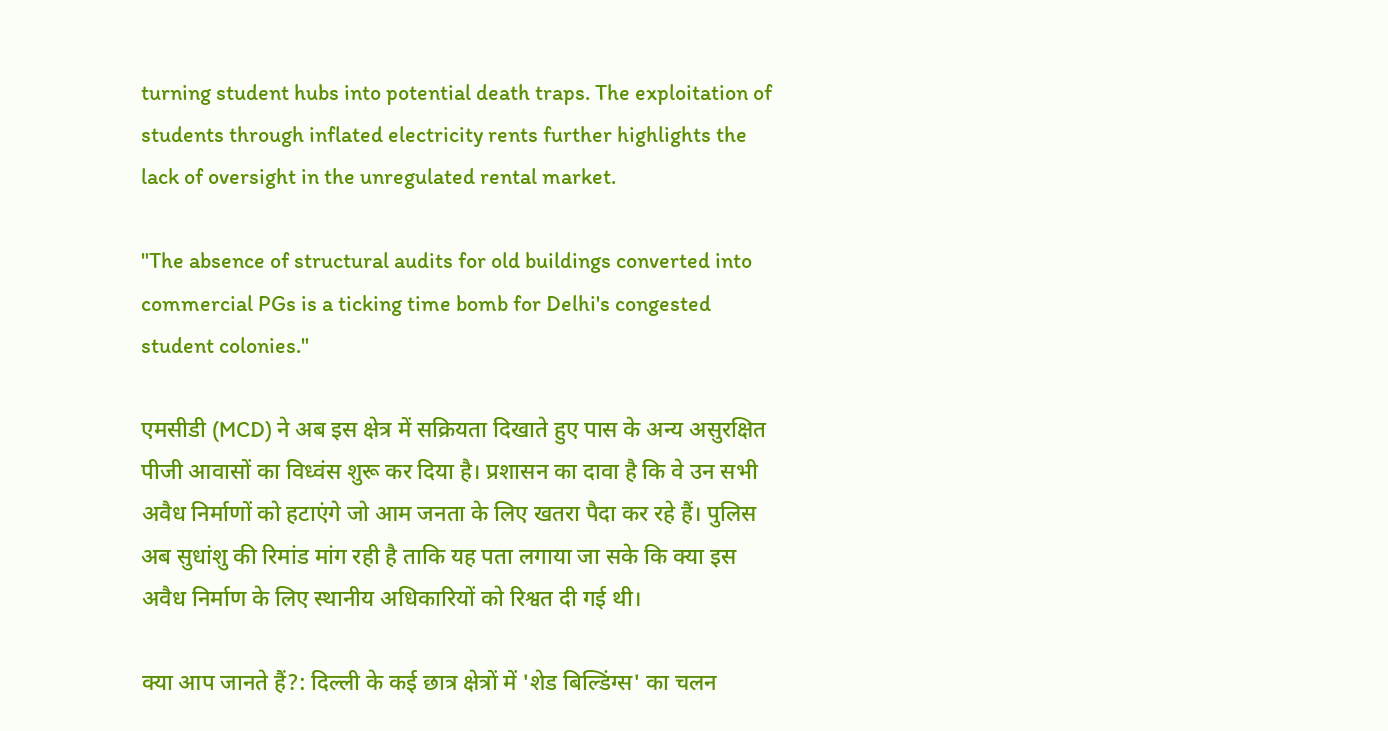turning student hubs into potential death traps. The exploitation of students through inflated electricity rents further highlights the lack of oversight in the unregulated rental market.

"The absence of structural audits for old buildings converted into commercial PGs is a ticking time bomb for Delhi's congested student colonies."

एमसीडी (MCD) ने अब इस क्षेत्र में सक्रियता दिखाते हुए पास के अन्य असुरक्षित पीजी आवासों का विध्वंस शुरू कर दिया है। प्रशासन का दावा है कि वे उन सभी अवैध निर्माणों को हटाएंगे जो आम जनता के लिए खतरा पैदा कर रहे हैं। पुलिस अब सुधांशु की रिमांड मांग रही है ताकि यह पता लगाया जा सके कि क्या इस अवैध निर्माण के लिए स्थानीय अधिकारियों को रिश्वत दी गई थी।

क्या आप जानते हैं?: दिल्ली के कई छात्र क्षेत्रों में 'शेड बिल्डिंग्स' का चलन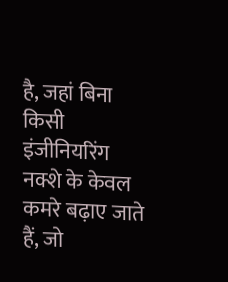है, जहां बिना किसी इंजीनियरिंग नक्शे के केवल कमरे बढ़ाए जाते हैं, जो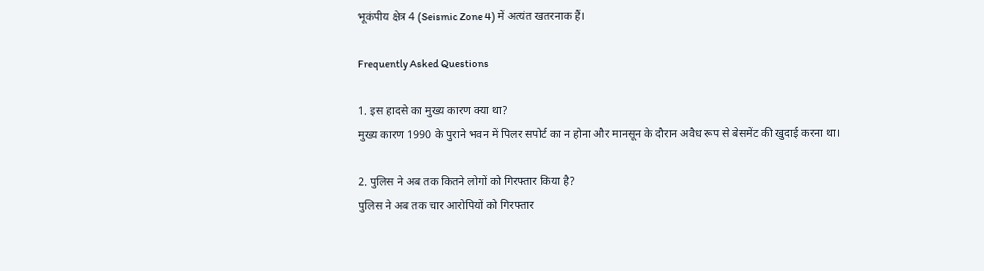भूकंपीय क्षेत्र 4 (Seismic Zone 4) में अत्यंत खतरनाक हैं।

Frequently Asked Questions

1. इस हादसे का मुख्य कारण क्या था?
मुख्य कारण 1990 के पुराने भवन में पिलर सपोर्ट का न होना और मानसून के दौरान अवैध रूप से बेसमेंट की खुदाई करना था।

2. पुलिस ने अब तक कितने लोगों को गिरफ्तार किया है?
पुलिस ने अब तक चार आरोपियों को गिरफ्तार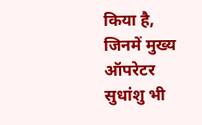किया है, जिनमें मुख्य ऑपरेटर सुधांशु भी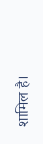शामिल है।